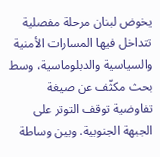يخوض لبنان مرحلة مفصلية تتداخل فيها المسارات الأمنية والسياسية والدبلوماسية، وسط بحث مكثّف عن صيغة تفاوضية توقف التوتر على الجبهة الجنوبية. وبين وساطة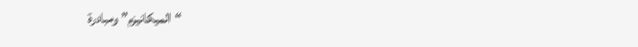“الميكانيزم” ومبادرة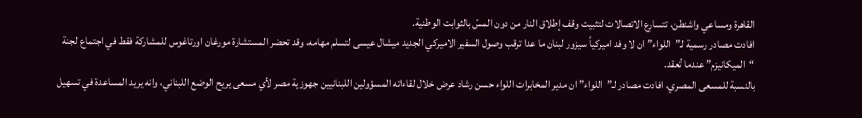القاهرة ومساعي واشنطن، تتسارع الاتصالات لتثبيت وقف إطلاق النار من دون المسّ بالثوابت الوطنية.
افادت مصادر رسمية لـ”اللواء” ان لا وفد اميركياً سيزور لبنان ما عدا ترقب وصول السفير الاميركي الجديد ميشال عيسى لتسلم مهامه، وقد تحضر المستشارة مورغان اورتاغوس للمشاركة فقط في اجتماع لجنة “الميكانيزم” عندما تُعقد.
بالنسبة للمسعى المصري، افادت مصادر لـ”اللواء” ان مدير المخابرات اللواء حسن رشاد عرض خلال لقاءاته المسؤولين اللبنانيين جهوزية مصر لأي مسعى يريح الوضع اللبناني، وانه يريد المساعدة في تسهيل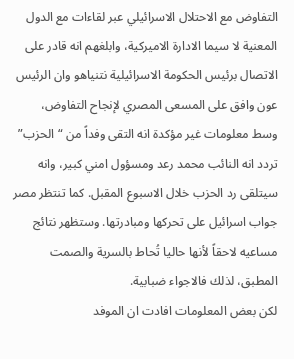التفاوض مع الاحتلال الاسرائيلي عبر لقاءات مع الدول المعنية لا سيما الادارة الاميركية، وابلغهم انه قادر على الاتصال برئيس الحكومة الاسرائيلية نتنياهو وان الرئيس عون وافق على المسعى المصري لإنجاح التفاوض، وسط معلومات غير مؤكدة انه التقى وفداً من “الحزب” تردد انه النائب محمد رعد ومسؤول امني كبير، وانه سيتلقى رد الحزب خلال الاسبوع المقبل. كما تنتظر مصر جواب اسرائيل على تحركها ومبادرتها. وستظهر نتائج مساعيه لاحقاً لأنها حاليا تُحاط بالسرية والصمت المطبق، لذلك فالاجواء ضبابية.
لكن بعض المعلومات افادت ان الموفد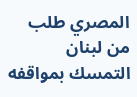المصري طلب من لبنان التمسك بمواقفه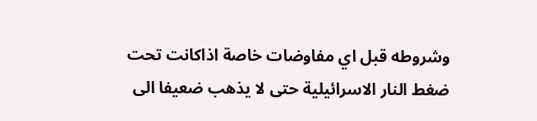وشروطه قبل اي مفاوضات خاصة اذاكانت تحت ضغط النار الاسرائيلية حتى لا يذهب ضعيفا الى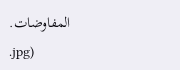المفاوضات.
.jpg)